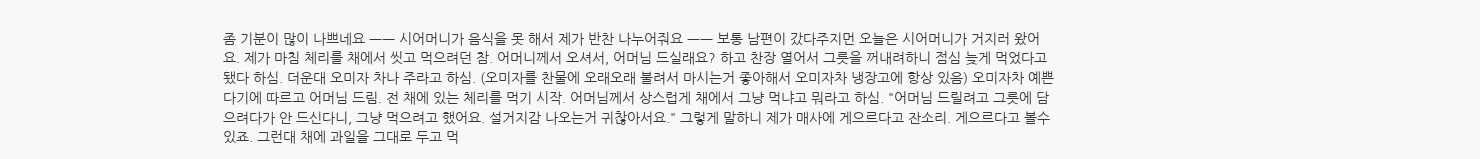좀 기분이 많이 나쁘네요 ㅡㅡ 시어머니가 음식을 못 해서 제가 반찬 나누어줘요 ㅡㅡ 보통 남편이 갔다주지먼 오늘은 시어머니가 거지러 왔어요. 제가 마침 체리를 채에서 씻고 먹으려던 참. 어머니께서 오셔서, 어머님 드실래요? 하고 찬장 열어서 그릇을 꺼내려하니 점심 늦게 먹었다고 됐다 하심. 더운대 오미자 차나 주라고 하심. (오미자를 찬물에 오래오래 불려서 마시는거 좋아해서 오미자차 냉장고에 항상 있음) 오미자차 예쁜 다기에 따르고 어머님 드림. 전 채에 있는 체리를 먹기 시작. 어머님께서 상스럽게 채에서 그냥 먹냐고 뭐라고 하심. "어머님 드릴려고 그릇에 담으려다가 안 드신다니, 그냥 먹으려고 했어요. 설거지감 나오는거 귀찮아서요." 그렇게 말하니 제가 매사에 게으르다고 잔소리. 게으르다고 볼수 있죠. 그런대 채에 과일을 그대로 두고 먹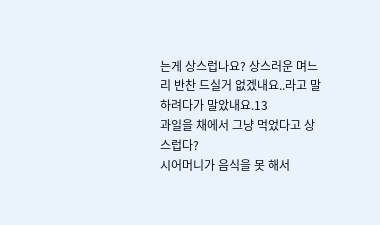는게 상스럽나요? 상스러운 며느리 반찬 드실거 없겠내요..라고 말하려다가 말았내요.13
과일을 채에서 그냥 먹었다고 상스럽다?
시어머니가 음식을 못 해서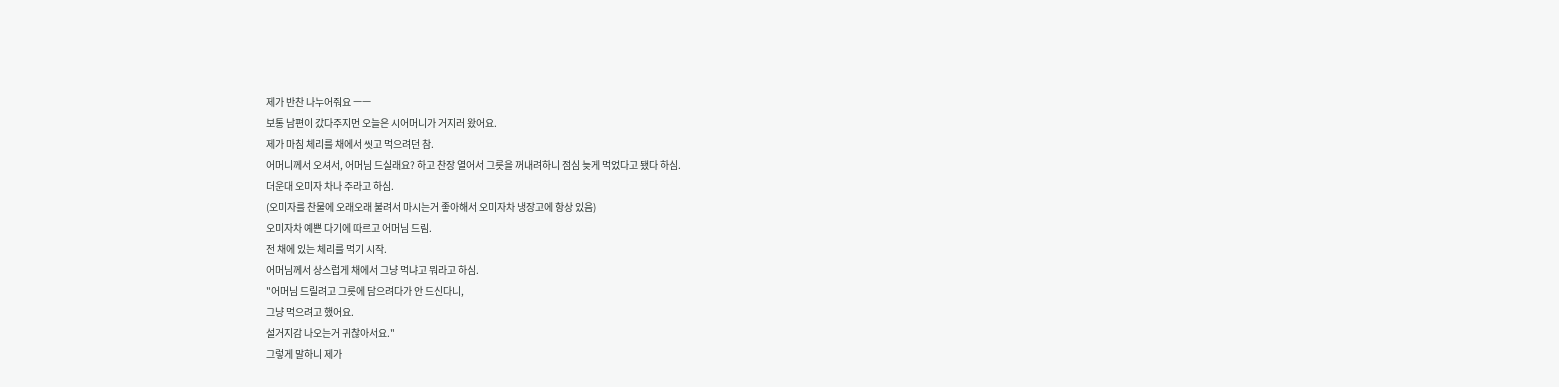제가 반찬 나누어줘요 ㅡㅡ
보통 남편이 갔다주지먼 오늘은 시어머니가 거지러 왔어요.
제가 마침 체리를 채에서 씻고 먹으려던 참.
어머니께서 오셔서, 어머님 드실래요? 하고 찬장 열어서 그릇을 꺼내려하니 점심 늦게 먹었다고 됐다 하심.
더운대 오미자 차나 주라고 하심.
(오미자를 찬물에 오래오래 불려서 마시는거 좋아해서 오미자차 냉장고에 항상 있음)
오미자차 예쁜 다기에 따르고 어머님 드림.
전 채에 있는 체리를 먹기 시작.
어머님께서 상스럽게 채에서 그냥 먹냐고 뭐라고 하심.
"어머님 드릴려고 그릇에 담으려다가 안 드신다니,
그냥 먹으려고 했어요.
설거지감 나오는거 귀찮아서요."
그렇게 말하니 제가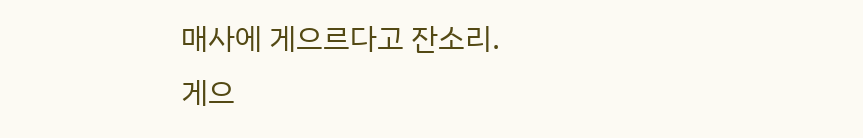매사에 게으르다고 잔소리.
게으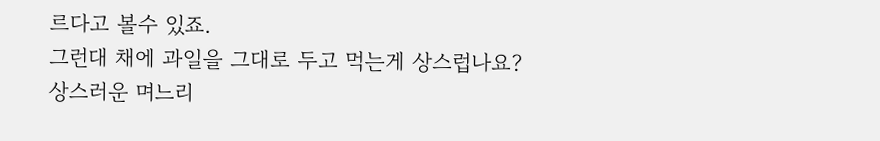르다고 볼수 있죠.
그런대 채에 과일을 그대로 두고 먹는게 상스럽나요?
상스러운 며느리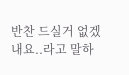반찬 드실거 없겠내요..라고 말하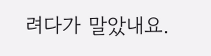려다가 말았내요.